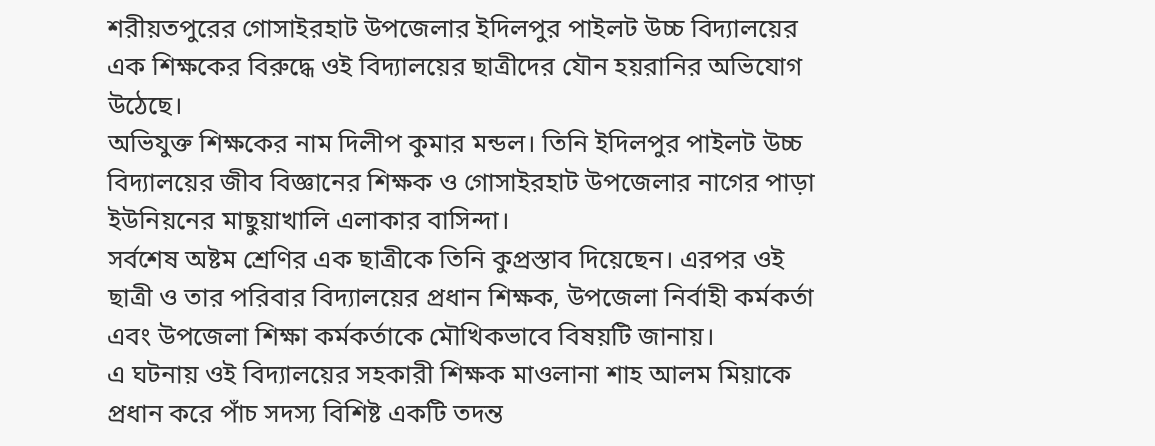শরীয়তপুরের গোসাইরহাট উপজেলার ইদিলপুর পাইলট উচ্চ বিদ্যালয়ের এক শিক্ষকের বিরুদ্ধে ওই বিদ্যালয়ের ছাত্রীদের যৌন হয়রানির অভিযোগ উঠেছে।
অভিযুক্ত শিক্ষকের নাম দিলীপ কুমার মন্ডল। তিনি ইদিলপুর পাইলট উচ্চ বিদ্যালয়ের জীব বিজ্ঞানের শিক্ষক ও গোসাইরহাট উপজেলার নাগের পাড়া ইউনিয়নের মাছুয়াখালি এলাকার বাসিন্দা।
সর্বশেষ অষ্টম শ্রেণির এক ছাত্রীকে তিনি কুপ্রস্তাব দিয়েছেন। এরপর ওই ছাত্রী ও তার পরিবার বিদ্যালয়ের প্রধান শিক্ষক, উপজেলা নির্বাহী কর্মকর্তা এবং উপজেলা শিক্ষা কর্মকর্তাকে মৌখিকভাবে বিষয়টি জানায়।
এ ঘটনায় ওই বিদ্যালয়ের সহকারী শিক্ষক মাওলানা শাহ আলম মিয়াকে প্রধান করে পাঁচ সদস্য বিশিষ্ট একটি তদন্ত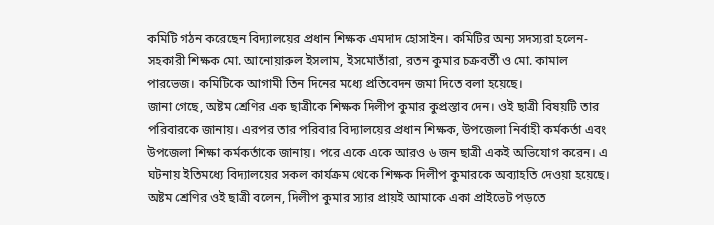কমিটি গঠন করেছেন বিদ্যালয়ের প্রধান শিক্ষক এমদাদ হোসাইন। কমিটির অন্য সদস্যরা হলেন- সহকারী শিক্ষক মো. আনোয়ারুল ইসলাম, ইসমোতাঁরা, রতন কুমার চক্রবর্তী ও মো. কামাল পারভেজ। কমিটিকে আগামী তিন দিনের মধ্যে প্রতিবেদন জমা দিতে বলা হয়েছে।
জানা গেছে, অষ্টম শ্রেণির এক ছাত্রীকে শিক্ষক দিলীপ কুমার কুপ্রস্তাব দেন। ওই ছাত্রী বিষয়টি তার পরিবারকে জানায়। এরপর তার পরিবার বিদ্যালয়ের প্রধান শিক্ষক, উপজেলা নির্বাহী কর্মকর্তা এবং উপজেলা শিক্ষা কর্মকর্তাকে জানায়। পরে একে একে আরও ৬ জন ছাত্রী একই অভিযোগ করেন। এ ঘটনায় ইতিমধ্যে বিদ্যালয়ের সকল কার্যক্রম থেকে শিক্ষক দিলীপ কুমারকে অব্যাহতি দেওয়া হয়েছে।
অষ্টম শ্রেণির ওই ছাত্রী বলেন, দিলীপ কুমার স্যার প্রায়ই আমাকে একা প্রাইভেট পড়তে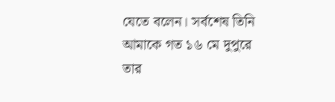যেতে বলেন। সর্বশেষ তিনি আমাকে গত ১৬ মে দুপুরে তার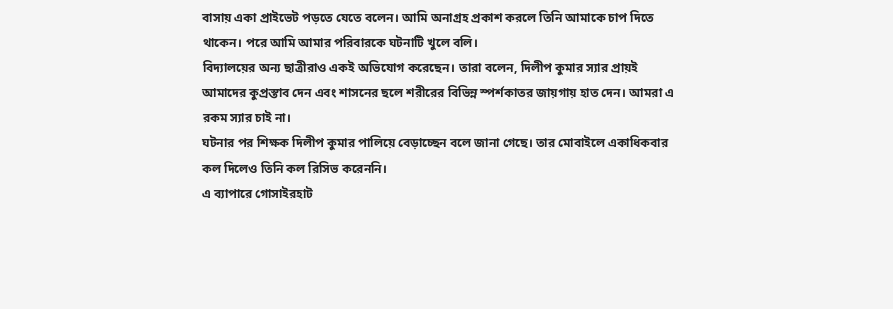বাসায় একা প্রাইভেট পড়তে যেতে বলেন। আমি অনাগ্রহ প্রকাশ করলে তিনি আমাকে চাপ দিতে থাকেন। পরে আমি আমার পরিবারকে ঘটনাটি খুলে বলি।
বিদ্যালয়ের অন্য ছাত্রীরাও একই অভিযোগ করেছেন। তারা বলেন, দিলীপ কুমার স্যার প্রায়ই আমাদের কুপ্রস্তাব দেন এবং শাসনের ছলে শরীরের বিভিন্ন স্পর্শকাতর জায়গায় হাত দেন। আমরা এ রকম স্যার চাই না।
ঘটনার পর শিক্ষক দিলীপ কুমার পালিয়ে বেড়াচ্ছেন বলে জানা গেছে। তার মোবাইলে একাধিকবার কল দিলেও তিনি কল রিসিভ করেননি।
এ ব্যাপারে গোসাইরহাট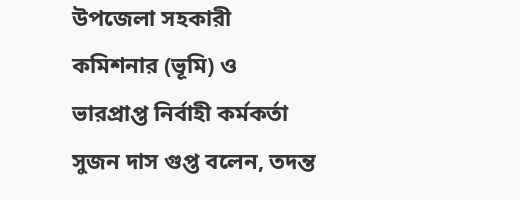উপজেলা সহকারী কমিশনার (ভূমি) ও ভারপ্রাপ্ত নির্বাহী কর্মকর্তা সুজন দাস গুপ্ত বলেন, তদন্ত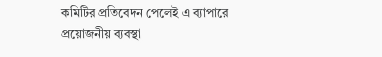কমিটির প্রতিবেদন পেলেই এ ব্যাপারে প্রয়োজনীয় ব্যবস্থা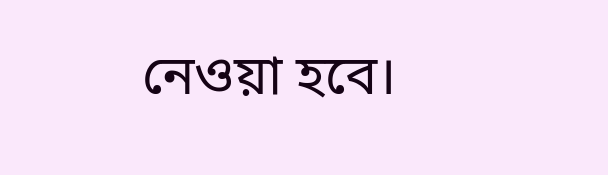নেওয়া হবে।